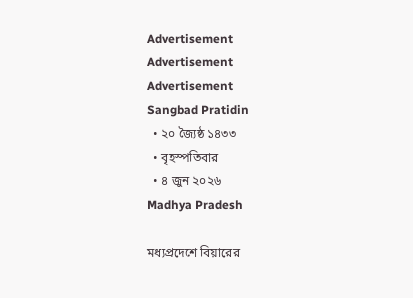Advertisement
Advertisement
Advertisement
Sangbad Pratidin
  • ২০ জ্যৈষ্ঠ ১৪৩৩
  • বৃহস্পতিবার
  • ৪ জুন ২০২৬
Madhya Pradesh

মধ্যপ্রদেশে বিয়ারের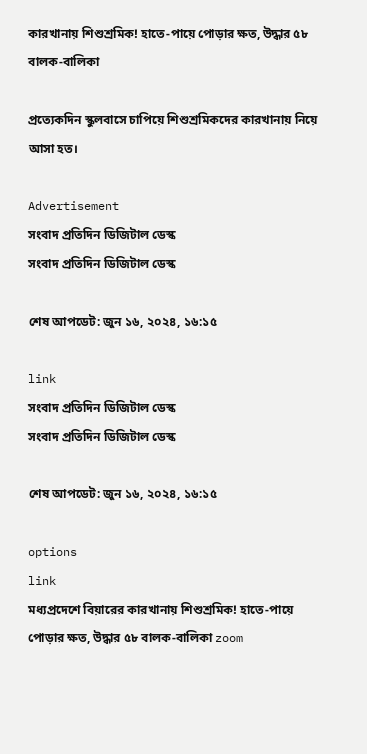কারখানায় শিশুশ্রমিক! হাতে-পায়ে পোড়ার ক্ষত, উদ্ধার ৫৮ বালক-বালিকা

প্রত্যেকদিন স্কুলবাসে চাপিয়ে শিশুশ্রমিকদের কারখানায় নিয়ে আসা হত।

Advertisement
সংবাদ প্রতিদিন ডিজিটাল ডেস্ক
সংবাদ প্রতিদিন ডিজিটাল ডেস্ক

শেষ আপডেট: জুন ১৬, ২০২৪, ১৬:১৫

link
সংবাদ প্রতিদিন ডিজিটাল ডেস্ক
সংবাদ প্রতিদিন ডিজিটাল ডেস্ক

শেষ আপডেট: জুন ১৬, ২০২৪, ১৬:১৫

options
link
মধ্যপ্রদেশে বিয়ারের কারখানায় শিশুশ্রমিক! হাতে-পায়ে পোড়ার ক্ষত, উদ্ধার ৫৮ বালক-বালিকা zoom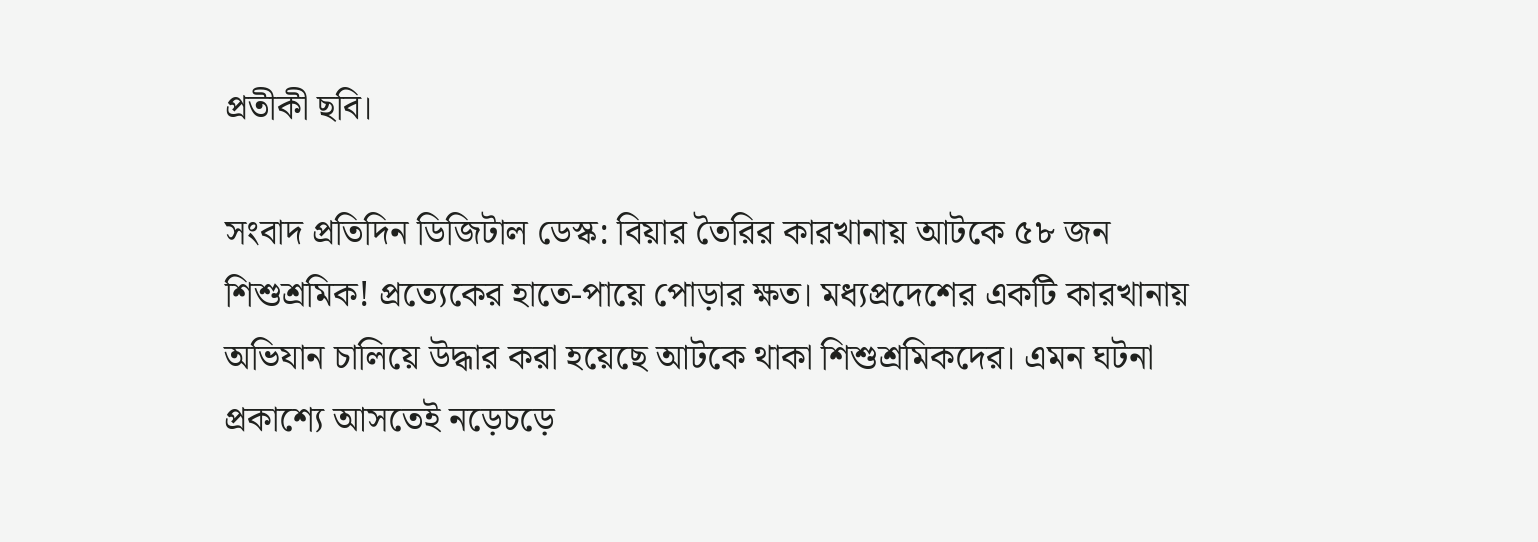প্রতীকী ছবি।

সংবাদ প্রতিদিন ডিজিটাল ডেস্ক: বিয়ার তৈরির কারখানায় আটকে ৫৮ জন শিশুশ্রমিক! প্রত্যেকের হাতে-পায়ে পোড়ার ক্ষত। মধ্যপ্রদেশের একটি কারখানায় অভিযান চালিয়ে উদ্ধার করা হয়েছে আটকে থাকা শিশুশ্রমিকদের। এমন ঘটনা প্রকাশ্যে আসতেই নড়েচড়ে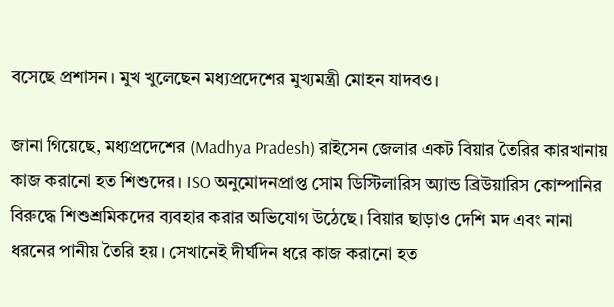বসেছে প্রশাসন। মুখ খুলেছেন মধ্যপ্রদেশের মুখ্যমন্ত্রী মোহন যাদবও।

জানা গিয়েছে, মধ্যপ্রদেশের (Madhya Pradesh) রাইসেন জেলার একট বিয়ার তৈরির কারখানায় কাজ করানো হত শিশুদের। ISO অনুমোদনপ্রাপ্ত সোম ডিস্টিলারিস অ্যান্ড ব্রিউয়ারিস কোম্পানির বিরুদ্ধে শিশুশ্রমিকদের ব্যবহার করার অভিযোগ উঠেছে। বিয়ার ছাড়াও দেশি মদ এবং নানা ধরনের পানীয় তৈরি হয়। সেখানেই দীর্ঘদিন ধরে কাজ করানো হত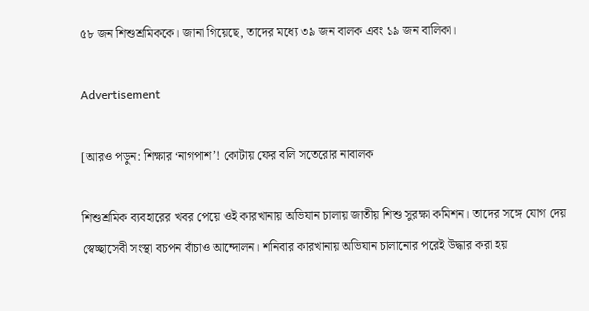৫৮ জন শিশুশ্রমিককে। জানা গিয়েছে, তাদের মধ্যে ৩৯ জন বালক এবং ১৯ জন বালিকা।

Advertisement

[আরও পড়ুন: শিক্ষার ‘নাগপাশ’! কোটায় ফের বলি সতেরোর নাবালক

শিশুশ্রমিক ব্যবহারের খবর পেয়ে ওই কারখানায় অভিযান চালায় জাতীয় শিশু সুরক্ষা কমিশন। তাদের সঙ্গে যোগ দেয় স্বেচ্ছাসেবী সংস্থা বচপন বাঁচাও আন্দোলন। শনিবার কারখানায় অভিযান চালানোর পরেই উদ্ধার করা হয়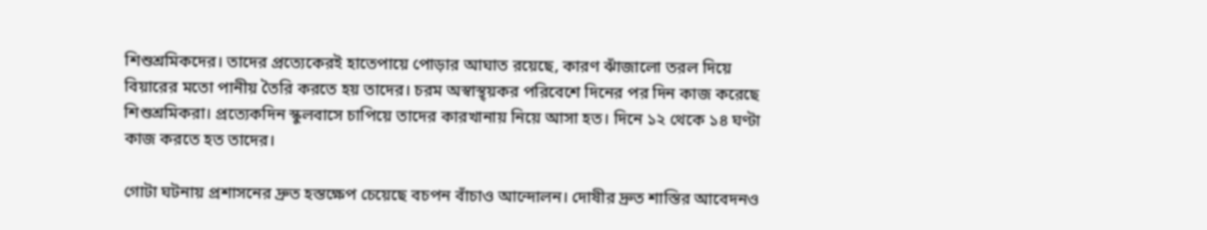শিশুশ্রমিকদের। তাদের প্রত্যেকেরই হাতেপায়ে পোড়ার আঘাত রয়েছে, কারণ ঝাঁজালো তরল দিয়ে বিয়ারের মতো পানীয় তৈরি করতে হয় তাদের। চরম অস্বাস্থ্য়কর পরিবেশে দিনের পর দিন কাজ করেছে শিশুশ্রমিকরা। প্রত্যেকদিন স্কুলবাসে চাপিয়ে তাদের কারখানায় নিয়ে আসা হত। দিনে ১২ থেকে ১৪ ঘণ্টা কাজ করতে হত তাদের।

গোটা ঘটনায় প্রশাসনের দ্রুত হস্তক্ষেপ চেয়েছে বচপন বাঁচাও আন্দোলন। দোষীর দ্রুত শাস্তির আবেদনও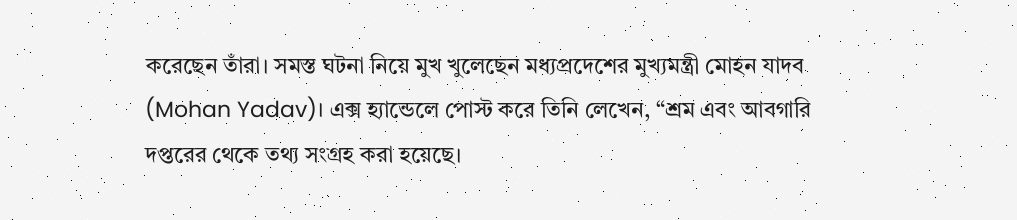করেছেন তাঁরা। সমস্ত ঘটনা নিয়ে মুখ খুলেছেন মধ্যপ্রদেশের মুখ্যমন্ত্রী মোহন যাদব (Mohan Yadav)। এক্স হ্যান্ডেলে পোস্ট করে তিনি লেখেন, “শ্রম এবং আবগারি দপ্তরের থেকে তথ্য সংগ্রহ করা হয়েছে।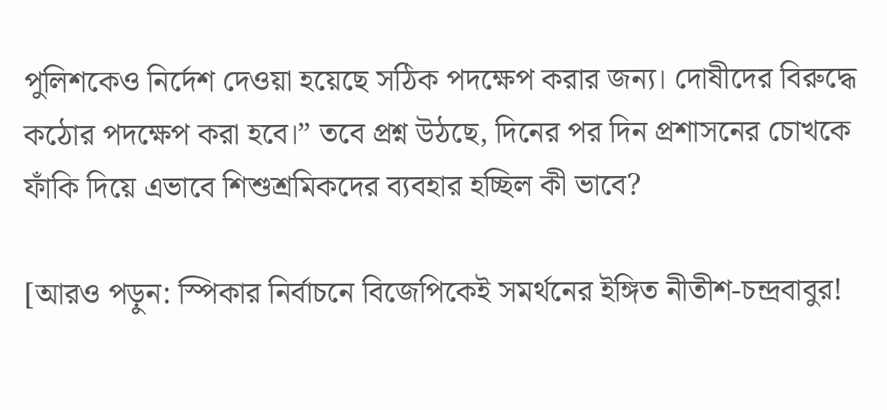পুলিশকেও নির্দেশ দেওয়া হয়েছে সঠিক পদক্ষেপ করার জন্য। দোষীদের বিরুদ্ধে কঠোর পদক্ষেপ করা হবে।” তবে প্রশ্ন উঠছে, দিনের পর দিন প্রশাসনের চোখকে ফাঁকি দিয়ে এভাবে শিশুশ্রমিকদের ব্যবহার হচ্ছিল কী ভাবে?

[আরও পড়ুন: স্পিকার নির্বাচনে বিজেপিকেই সমর্থনের ইঙ্গিত নীতীশ-চন্দ্রবাবুর!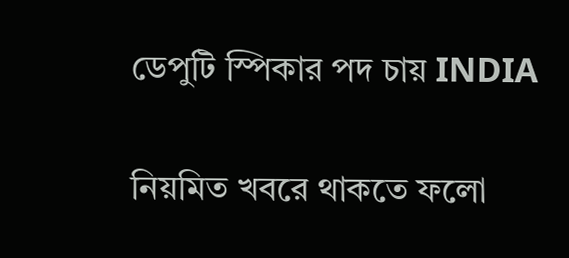ডেপুটি স্পিকার পদ চায় INDIA

নিয়মিত খবরে থাকতে ফলো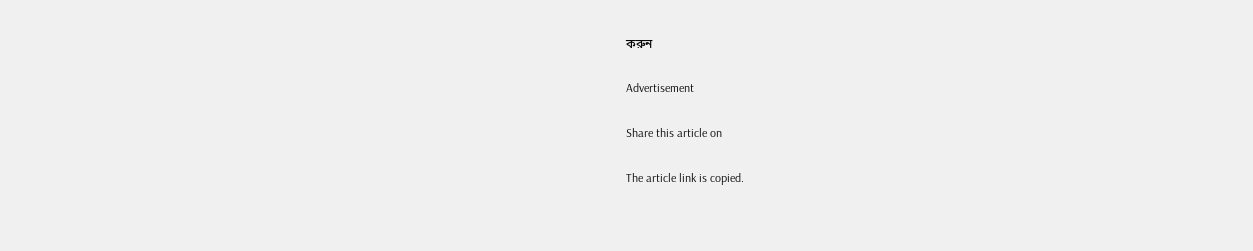করুন

Advertisement

Share this article on

The article link is copied.